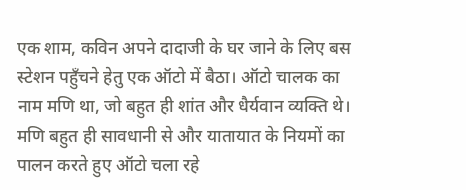एक शाम, कविन अपने दादाजी के घर जाने के लिए बस स्टेशन पहुँचने हेतु एक ऑटो में बैठा। ऑटो चालक का नाम मणि था, जो बहुत ही शांत और धैर्यवान व्यक्ति थे।
मणि बहुत ही सावधानी से और यातायात के नियमों का पालन करते हुए ऑटो चला रहे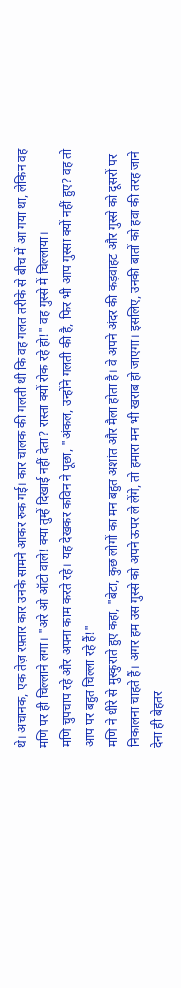थे। अचानक, एक तेज़ रफ़्तार कार उनके सामने आकर रुक गई। कार चालक की गलती थी कि वह गलत तरीके से बीच में आ गया था, लेकिन वह मणि पर ही चिल्लाने लगा। "अरे ओ ऑटो वाले! क्या तुम्हें दिखाई नहीं देता? रास्ता क्यों रोक रहे हो!" वह गुस्से में चिल्लाया।
मणि चुपचाप रहे और अपना काम करते रहे। यह देखकर कविन ने पूछा, "अंकल, उन्होंने गलती की है, फिर भी आप गुस्सा क्यों नहीं हुए? वह तो आप पर बहुत चिल्ला रहे हैं!"
मणि ने धीरे से मुस्कुराते हुए कहा, "बेटा, कुछ लोगों का मन बहुत अशांत और मैला होता है। वे अपने अंदर की कड़वाहट और गुस्से को दूसरों पर निकालना चाहते हैं। अगर हम उस गुस्से को अपने ऊपर ले लेंगे, तो हमारा मन भी खराब हो जाएगा। इसलिए, उनकी बातों को हवा की तरह जाने देना ही बेहतर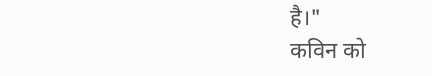है।"
कविन को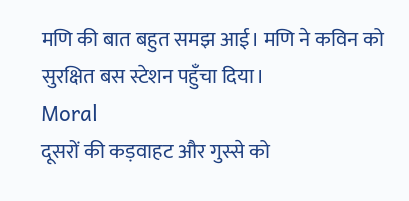मणि की बात बहुत समझ आई। मणि ने कविन को सुरक्षित बस स्टेशन पहुँचा दिया।
Moral
दूसरों की कड़वाहट और गुस्से को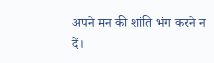अपने मन की शांति भंग करने न दें।